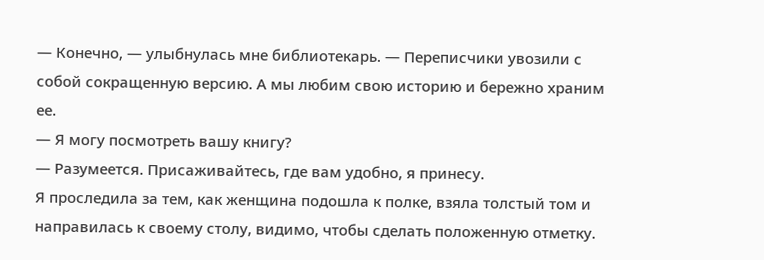— Конечно, ― улыбнулась мне библиотекарь. ― Переписчики увозили с собой сокращенную версию. А мы любим свою историю и бережно храним ее.
— Я могу посмотреть вашу книгу?
— Разумеется. Присаживайтесь, где вам удобно, я принесу.
Я проследила за тем, как женщина подошла к полке, взяла толстый том и направилась к своему столу, видимо, чтобы сделать положенную отметку.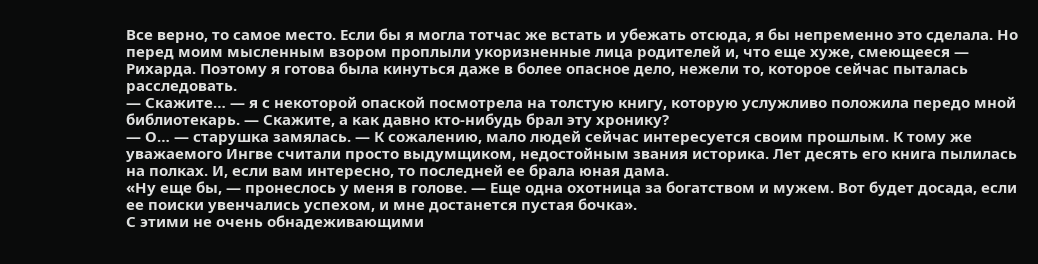Все верно, то самое место. Если бы я могла тотчас же встать и убежать отсюда, я бы непременно это сделала. Но перед моим мысленным взором проплыли укоризненные лица родителей и, что еще хуже, смеющееся ― Рихарда. Поэтому я готова была кинуться даже в более опасное дело, нежели то, которое сейчас пыталась расследовать.
— Скажите… ― я с некоторой опаской посмотрела на толстую книгу, которую услужливо положила передо мной библиотекарь. ― Скажите, а как давно кто-нибудь брал эту хронику?
— О… ― старушка замялась. ― К сожалению, мало людей сейчас интересуется своим прошлым. К тому же уважаемого Ингве считали просто выдумщиком, недостойным звания историка. Лет десять его книга пылилась на полках. И, если вам интересно, то последней ее брала юная дама.
«Ну еще бы, ― пронеслось у меня в голове. ― Еще одна охотница за богатством и мужем. Вот будет досада, если ее поиски увенчались успехом, и мне достанется пустая бочка».
С этими не очень обнадеживающими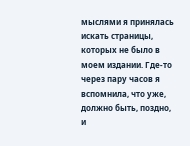мыслями я принялась искать страницы, которых не было в моем издании. Где-то через пару часов я вспомнила, что уже, должно быть, поздно, и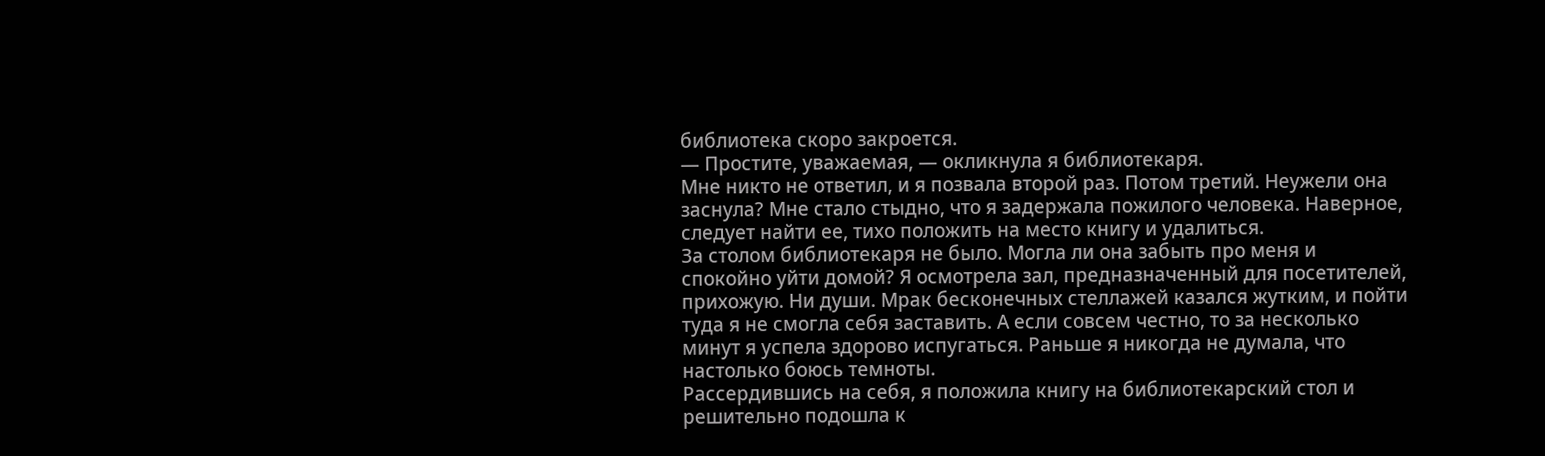библиотека скоро закроется.
— Простите, уважаемая, ― окликнула я библиотекаря.
Мне никто не ответил, и я позвала второй раз. Потом третий. Неужели она заснула? Мне стало стыдно, что я задержала пожилого человека. Наверное, следует найти ее, тихо положить на место книгу и удалиться.
За столом библиотекаря не было. Могла ли она забыть про меня и спокойно уйти домой? Я осмотрела зал, предназначенный для посетителей, прихожую. Ни души. Мрак бесконечных стеллажей казался жутким, и пойти туда я не смогла себя заставить. А если совсем честно, то за несколько минут я успела здорово испугаться. Раньше я никогда не думала, что настолько боюсь темноты.
Рассердившись на себя, я положила книгу на библиотекарский стол и решительно подошла к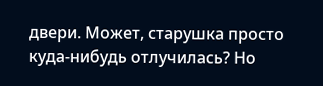двери. Может, старушка просто куда-нибудь отлучилась? Но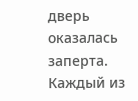дверь оказалась заперта.
Каждый из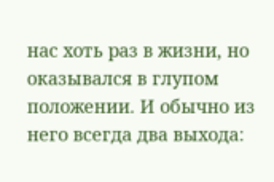нас хоть раз в жизни, но оказывался в глупом положении. И обычно из него всегда два выхода: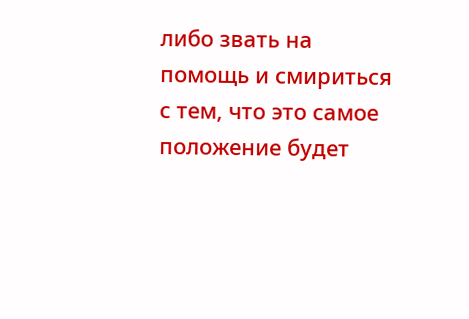либо звать на помощь и смириться с тем, что это самое положение будет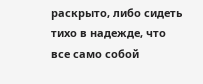раскрыто, либо сидеть тихо в надежде, что все само собой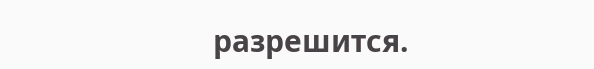разрешится.